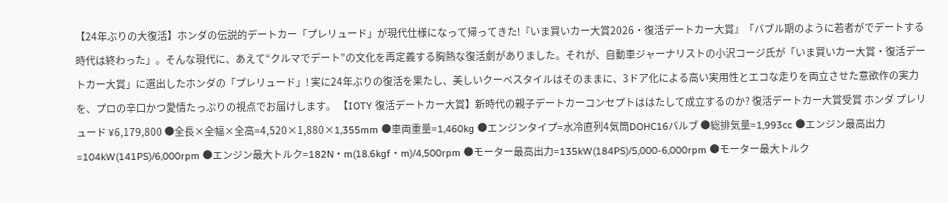【24年ぶりの大復活】ホンダの伝説的デートカー「プレリュード」が現代仕様になって帰ってきた!『いま買いカー大賞2026・復活デートカー大賞』「バブル期のように若者がでデートする時代は終わった」。そんな現代に、あえて“クルマでデート”の文化を再定義する胸熱な復活劇がありました。それが、自動車ジャーナリストの小沢コージ氏が「いま買いカー大賞・復活デートカー大賞」に選出したホンダの「プレリュード」! 実に24年ぶりの復活を果たし、美しいクーペスタイルはそのままに、3ドア化による高い実用性とエコな走りを両立させた意欲作の実力を、プロの辛口かつ愛情たっぷりの視点でお届けします。 【IOTY 復活デートカー大賞】新時代の親子デートカーコンセプトははたして成立するのか? 復活デートカー大賞受賞 ホンダ プレリュード ¥6,179,800 ●全長×全幅×全高=4,520×1,880×1,355mm ●車両重量=1,460kg ●エンジンタイプ=水冷直列4気筒DOHC16バルブ ●総排気量=1,993cc ●エンジン最高出力=104kW(141PS)/6,000rpm ●エンジン最大トルク=182N・m(18.6kgf・m)/4,500rpm ●モーター最高出力=135kW(184PS)/5,000-6,000rpm ●モーター最大トルク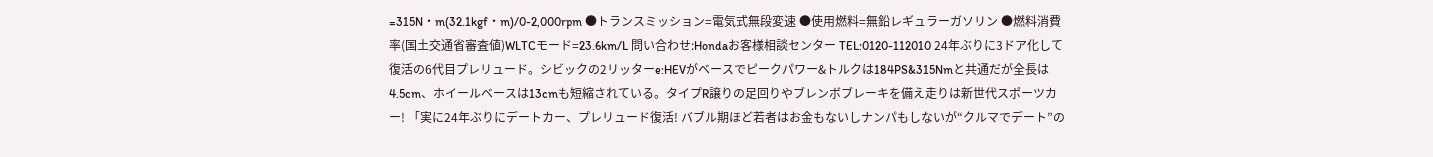=315N・m(32.1kgf・m)/0-2,000rpm ●トランスミッション=電気式無段変速 ●使用燃料=無鉛レギュラーガソリン ●燃料消費率(国土交通省審査値)WLTCモード=23.6km/L 問い合わせ:Hondaお客様相談センター TEL:0120-112010 24年ぶりに3ドア化して復活の6代目プレリュード。シビックの2リッターe:HEVがベースでピークパワー&トルクは184PS&315Nmと共通だが全長は4.5cm、ホイールベースは13cmも短縮されている。タイプR譲りの足回りやブレンボブレーキを備え走りは新世代スポーツカー! 「実に24年ぶりにデートカー、プレリュード復活! バブル期ほど若者はお金もないしナンパもしないが“クルマでデート”の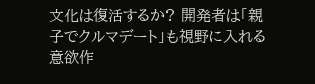文化は復活するか? 開発者は「親子でクルマデート」も視野に入れる意欲作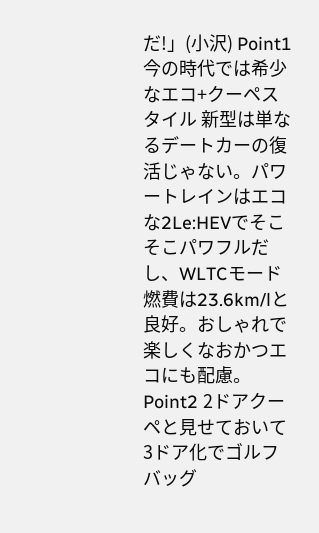だ!」(小沢) Point1 今の時代では希少なエコ+クーペスタイル 新型は単なるデートカーの復活じゃない。パワートレインはエコな2Le:HEVでそこそこパワフルだし、WLTCモード燃費は23.6km/lと良好。おしゃれで楽しくなおかつエコにも配慮。 Point2 2ドアクーペと見せておいて3ドア化でゴルフバッグ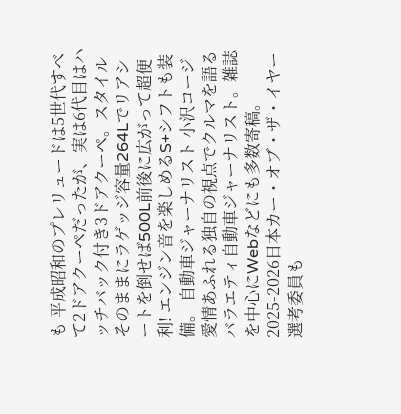も 平成昭和のプレリュードは5世代すべて2ドアクーペだったが、実は6代目はハッチバック付き3ドアクーペ。スタイルそのままにラゲッジ容量264Lでリアシートを倒せば500L前後に広がって超便利! エンジン音を楽しめるS+シフトも装備。 自動車ジャーナリスト 小沢コージ 愛情あふれる独自の視点でクルマを語るバラエティ自動車ジャーナリスト。雑誌を中心にWebなどにも多数寄稿。2025-2026日本カー・オブ・ザ・イヤー選考委員も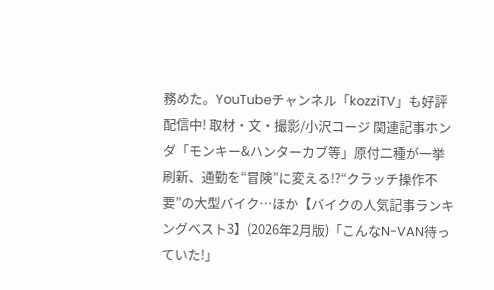務めた。YouTubeチャンネル「kozziTV」も好評配信中! 取材・文・撮影/小沢コージ 関連記事ホンダ「モンキー&ハンターカブ等」原付二種が一挙刷新、通勤を“冒険”に変える!?“クラッチ操作不要”の大型バイク…ほか【バイクの人気記事ランキングベスト3】(2026年2月版)「こんなN-VAN待っていた!」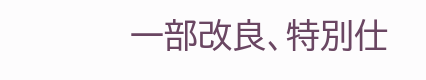一部改良、特別仕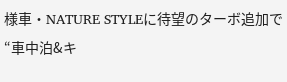様車・NATURE STYLEに待望のターボ追加で“車中泊&キ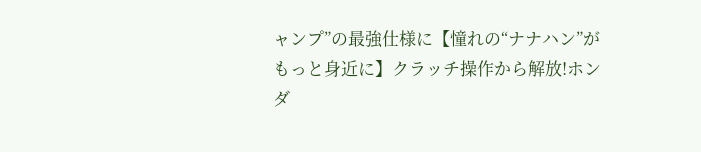ャンプ”の最強仕様に【憧れの“ナナハン”がもっと身近に】クラッチ操作から解放!ホンダ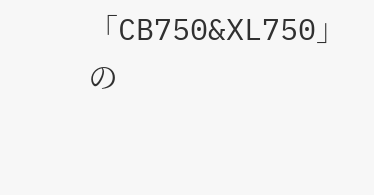「CB750&XL750」の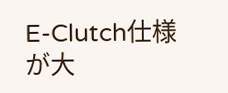E-Clutch仕様が大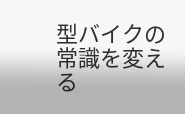型バイクの常識を変える